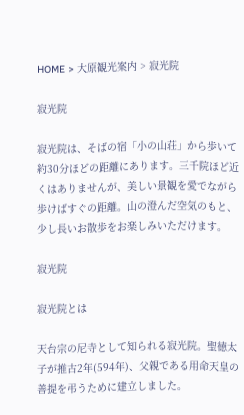HOME > 大原観光案内 > 寂光院

寂光院

寂光院は、そばの宿「小の山荘」から歩いて約30分ほどの距離にあります。三千院ほど近くはありませんが、美しい景観を愛でながら歩けばすぐの距離。山の澄んだ空気のもと、少し長いお散歩をお楽しみいただけます。

寂光院

寂光院とは

天台宗の尼寺として知られる寂光院。聖徳太子が推古2年(594年)、父親である用命天皇の善提を弔うために建立しました。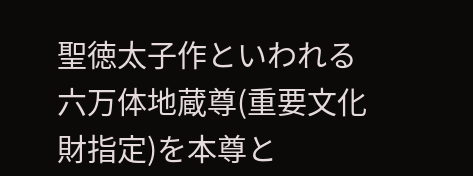聖徳太子作といわれる六万体地蔵尊(重要文化財指定)を本尊と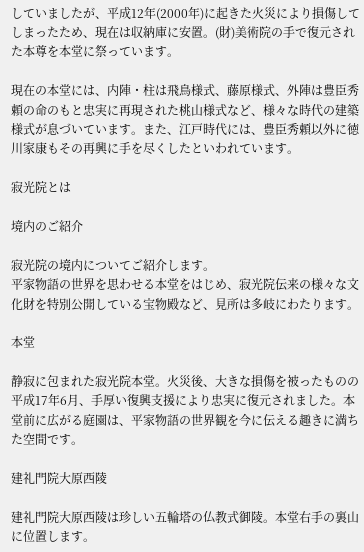していましたが、平成12年(2000年)に起きた火災により損傷してしまったため、現在は収納庫に安置。(財)美術院の手で復元された本尊を本堂に祭っています。

現在の本堂には、内陣・柱は飛鳥様式、藤原様式、外陣は豊臣秀頼の命のもと忠実に再現された桃山様式など、様々な時代の建築様式が息づいています。また、江戸時代には、豊臣秀頼以外に徳川家康もその再興に手を尽くしたといわれています。

寂光院とは

境内のご紹介

寂光院の境内についてご紹介します。
平家物語の世界を思わせる本堂をはじめ、寂光院伝来の様々な文化財を特別公開している宝物殿など、見所は多岐にわたります。

本堂

静寂に包まれた寂光院本堂。火災後、大きな損傷を被ったものの平成17年6月、手厚い復興支援により忠実に復元されました。本堂前に広がる庭園は、平家物語の世界観を今に伝える趣きに満ちた空間です。

建礼門院大原西陵

建礼門院大原西陵は珍しい五輪塔の仏教式御陵。本堂右手の裏山に位置します。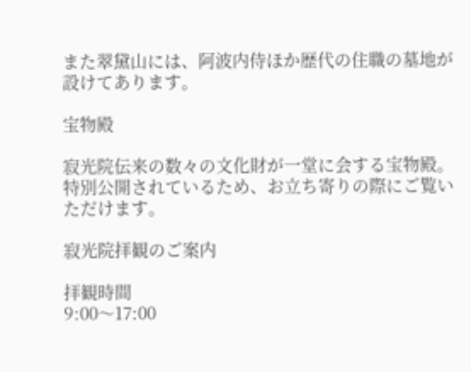また翠黛山には、阿波内侍ほか歴代の住職の墓地が設けてあります。

宝物殿

寂光院伝来の数々の文化財が一堂に会する宝物殿。特別公開されているため、お立ち寄りの際にご覧いただけます。

寂光院拝観のご案内

拝観時間
9:00〜17:00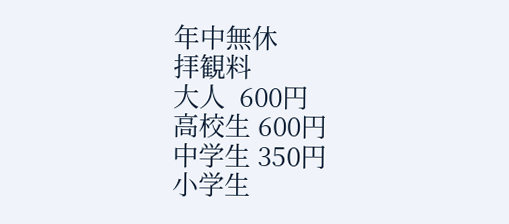年中無休
拝観料
大人  600円
高校生 600円
中学生 350円
小学生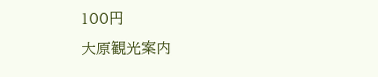100円
大原観光案内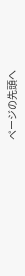ページの先頭へ